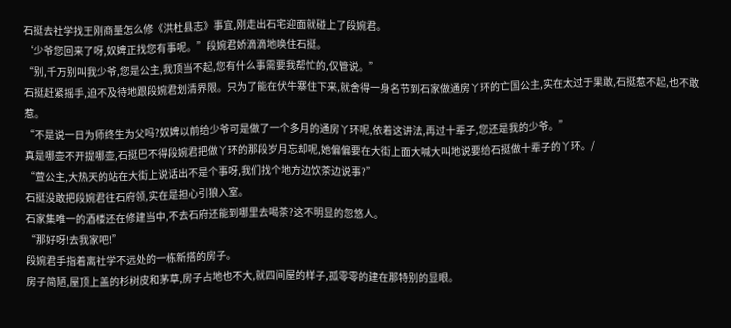石挺去社学找王刚商量怎么修《洪杜县志》事宜,刚走出石宅迎面就碰上了段婉君。
‘少爷您回来了呀,奴婢正找您有事呢。”段婉君娇滴滴地唤住石挺。
“别,千万别叫我少爷,您是公主,我顶当不起,您有什么事需要我帮忙的,仅管说。”
石挺赶紧摇手,迫不及待地跟段婉君划清界限。只为了能在伏牛寨住下来,就舍得一身名节到石家做通房丫环的亡国公主,实在太过于果敢,石挺惹不起,也不敢惹。
“不是说一日为师终生为父吗?奴婢以前给少爷可是做了一个多月的通房丫环呢,依着这讲法,再过十辈子,您还是我的少爷。”
真是哪壶不开提哪壶,石挺巴不得段婉君把做丫环的那段岁月忘却呢,她偏偏要在大街上面大喊大叫地说要给石挺做十辈子的丫环。/
“萱公主,大热天的站在大街上说话出不是个事呀,我们找个地方边饮茶边说事?”
石挺没敢把段婉君往石府领,实在是担心引狼入室。
石家集唯一的酒楼还在修建当中,不去石府还能到哪里去喝茶?这不明显的忽悠人。
“那好呀!去我家吧!”
段婉君手指着离社学不远处的一栋新搭的房子。
房子简陋,屋顶上盖的杉树皮和茅草,房子占地也不大,就四间屋的样子,孤零零的建在那特别的显眼。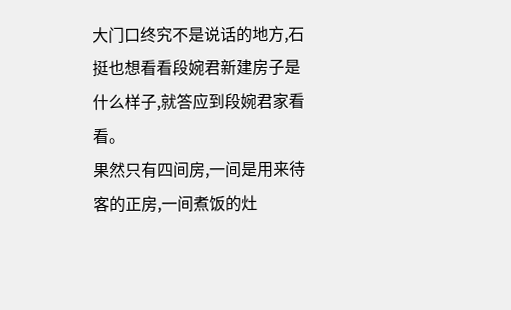大门口终究不是说话的地方,石挺也想看看段婉君新建房子是什么样子,就答应到段婉君家看看。
果然只有四间房,一间是用来待客的正房,一间煮饭的灶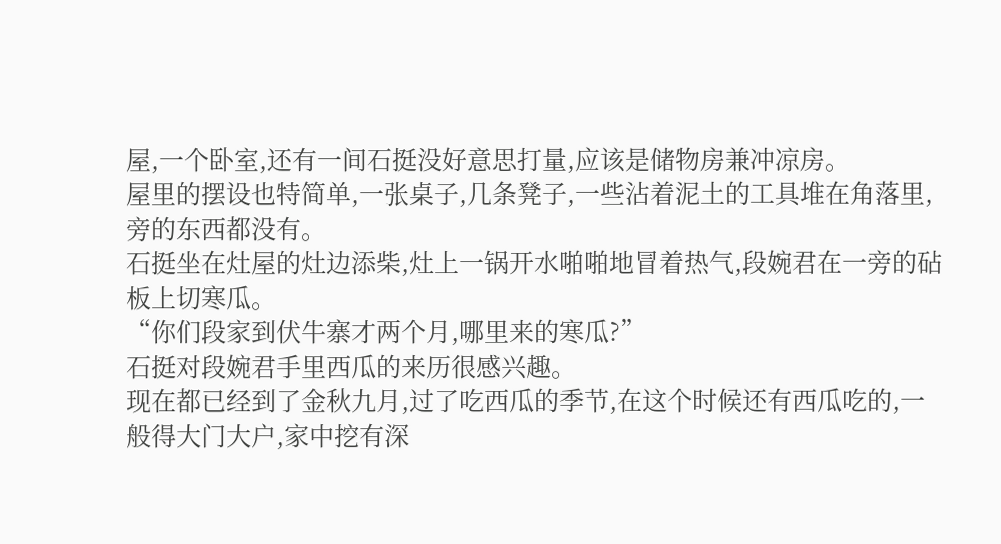屋,一个卧室,还有一间石挺没好意思打量,应该是储物房兼冲凉房。
屋里的摆设也特简单,一张桌子,几条凳子,一些沾着泥土的工具堆在角落里,旁的东西都没有。
石挺坐在灶屋的灶边添柴,灶上一锅开水啪啪地冒着热气,段婉君在一旁的砧板上切寒瓜。
“你们段家到伏牛寨才两个月,哪里来的寒瓜?”
石挺对段婉君手里西瓜的来历很感兴趣。
现在都已经到了金秋九月,过了吃西瓜的季节,在这个时候还有西瓜吃的,一般得大门大户,家中挖有深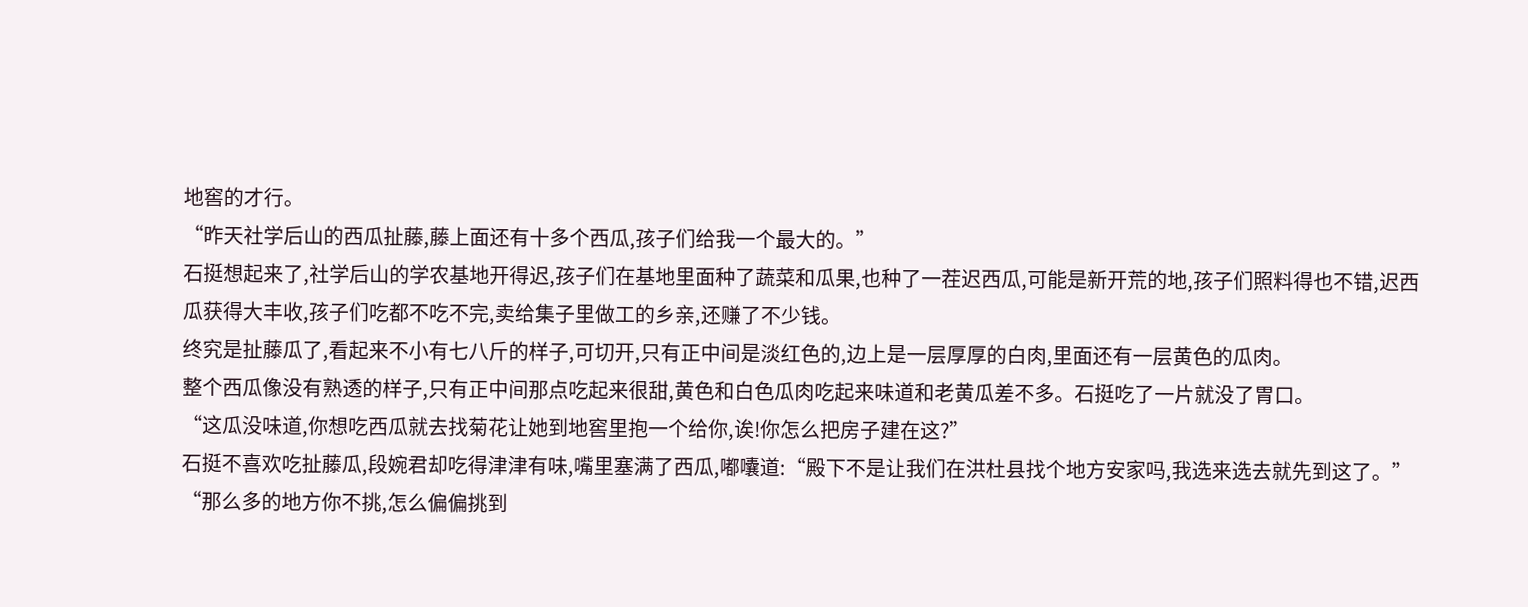地窖的才行。
“昨天社学后山的西瓜扯藤,藤上面还有十多个西瓜,孩子们给我一个最大的。”
石挺想起来了,社学后山的学农基地开得迟,孩子们在基地里面种了蔬菜和瓜果,也种了一茬迟西瓜,可能是新开荒的地,孩子们照料得也不错,迟西瓜获得大丰收,孩子们吃都不吃不完,卖给集子里做工的乡亲,还赚了不少钱。
终究是扯藤瓜了,看起来不小有七八斤的样子,可切开,只有正中间是淡红色的,边上是一层厚厚的白肉,里面还有一层黄色的瓜肉。
整个西瓜像没有熟透的样子,只有正中间那点吃起来很甜,黄色和白色瓜肉吃起来味道和老黄瓜差不多。石挺吃了一片就没了胃口。
“这瓜没味道,你想吃西瓜就去找菊花让她到地窖里抱一个给你,诶!你怎么把房子建在这?”
石挺不喜欢吃扯藤瓜,段婉君却吃得津津有味,嘴里塞满了西瓜,嘟囔道:“殿下不是让我们在洪杜县找个地方安家吗,我选来选去就先到这了。”
“那么多的地方你不挑,怎么偏偏挑到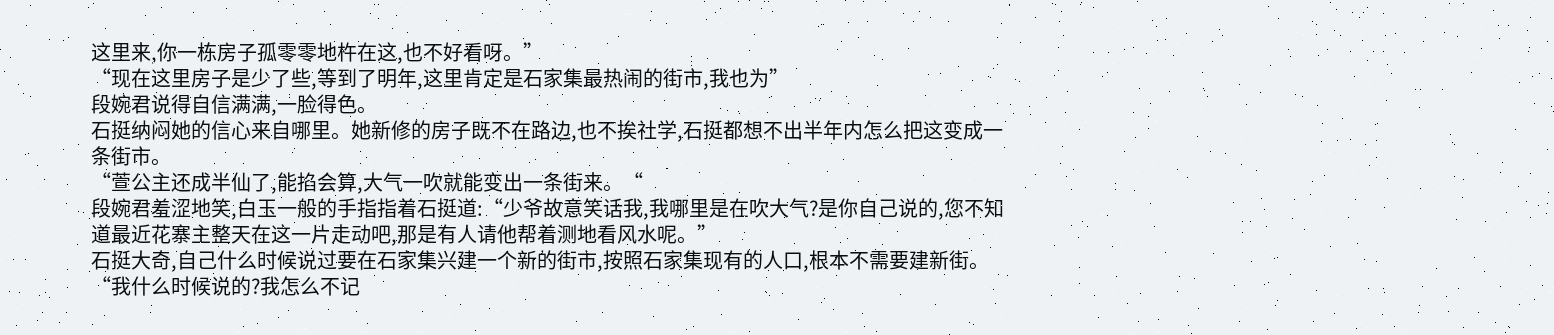这里来,你一栋房子孤零零地杵在这,也不好看呀。”
“现在这里房子是少了些,等到了明年,这里肯定是石家集最热闹的街市,我也为”
段婉君说得自信满满,一脸得色。
石挺纳闷她的信心来自哪里。她新修的房子既不在路边,也不挨社学,石挺都想不出半年内怎么把这变成一条街市。
“萱公主还成半仙了,能掐会算,大气一吹就能变出一条街来。“
段婉君羞涩地笑,白玉一般的手指指着石挺道:“少爷故意笑话我,我哪里是在吹大气?是你自己说的,您不知道最近花寨主整天在这一片走动吧,那是有人请他帮着测地看风水呢。”
石挺大奇,自己什么时候说过要在石家集兴建一个新的街市,按照石家集现有的人口,根本不需要建新街。
“我什么时候说的?我怎么不记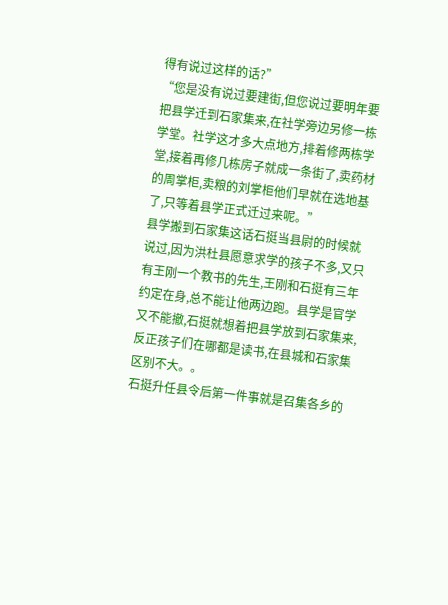得有说过这样的话?”
“您是没有说过要建街,但您说过要明年要把县学迁到石家集来,在社学旁边另修一栋学堂。社学这才多大点地方,排着修两栋学堂,接着再修几栋房子就成一条街了,卖药材的周掌柜,卖粮的刘掌柜他们早就在选地基了,只等着县学正式迁过来呢。”
县学搬到石家集这话石挺当县尉的时候就说过,因为洪杜县愿意求学的孩子不多,又只有王刚一个教书的先生,王刚和石挺有三年约定在身,总不能让他两边跑。县学是官学又不能撤,石挺就想着把县学放到石家集来,反正孩子们在哪都是读书,在县城和石家集区别不大。。
石挺升任县令后第一件事就是召集各乡的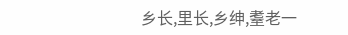乡长,里长,乡绅,耋老一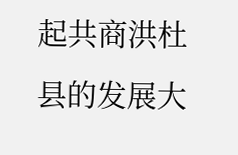起共商洪杜县的发展大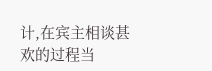计,在宾主相谈甚欢的过程当